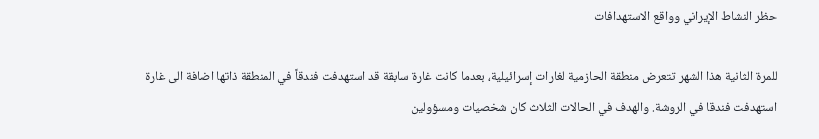حظر النشاط الإيراني وواقع الاستهدافات

للمرة الثانية هذا الشهر تتعرض منطقة الحازمية لغارات إسرائيلية، بعدما كانت غارة سابقة قد استهدفت فندقاً في المنطقة ذاتها اضافة الى غارة استهدفت فندقا في الروشة. والهدف في الحالات الثلاث كان شخصيات ومسؤولين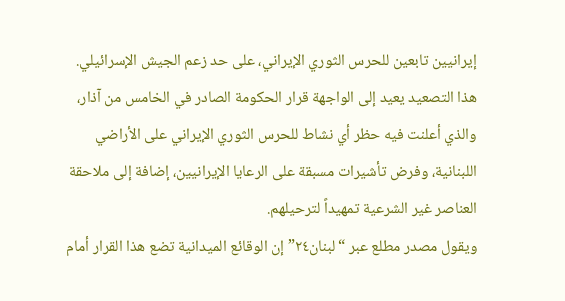إيرانيين تابعين للحرس الثوري الإيراني، على حد زعم الجيش الإسرائيلي.
هذا التصعيد يعيد إلى الواجهة قرار الحكومة الصادر في الخامس من آذار، والذي أعلنت فيه حظر أي نشاط للحرس الثوري الإيراني على الأراضي اللبنانية، وفرض تأشيرات مسبقة على الرعايا الإيرانيين، إضافة إلى ملاحقة العناصر غير الشرعية تمهيداً لترحيلهم.
ويقول مصدر مطلع عبر “لبنان٢٤” إن الوقائع الميدانية تضع هذا القرار أمام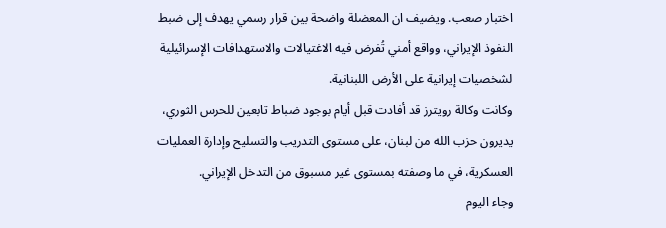اختبار صعب. ويضيف ان المعضلة واضحة بين قرار رسمي يهدف إلى ضبط النفوذ الإيراني، وواقع أمني تُفرض فيه الاغتيالات والاستهدافات الإسرائيلية لشخصيات إيرانية على الأرض اللبنانية.
وكانت وكالة رويترز قد أفادت قبل أيام بوجود ضباط تابعين للحرس الثوري، يديرون حزب الله من لبنان، على مستوى التدريب والتسليح وإدارة العمليات العسكرية، في ما وصفته بمستوى غير مسبوق من التدخل الإيراني.
وجاء اليوم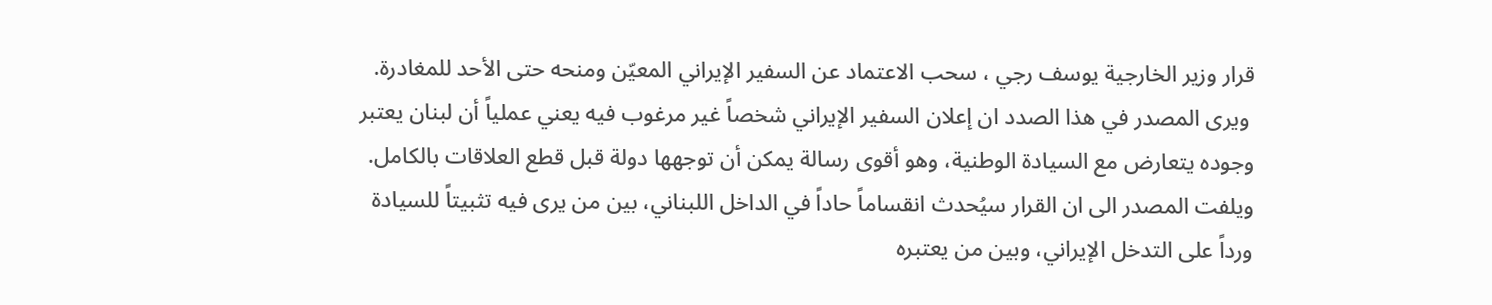قرار وزير الخارجية يوسف رجي ، سحب الاعتماد عن السفير الإيراني المعيّن ومنحه حتى الأحد للمغادرة.
 ويرى المصدر في هذا الصدد ان إعلان السفير الإيراني شخصاً غير مرغوب فيه يعني عملياً أن لبنان يعتبر  وجوده يتعارض مع السيادة الوطنية، وهو أقوى رسالة يمكن أن توجهها دولة قبل قطع العلاقات بالكامل. ويلفت المصدر الى ان القرار سيُحدث انقساماً حاداً في الداخل اللبناني، بين من يرى فيه تثبيتاً للسيادة ورداً على التدخل الإيراني، وبين من يعتبره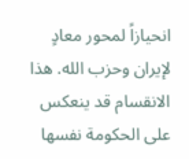انحيازاً لمحور معادٍ لإيران وحزب الله. هذا الانقسام قد ينعكس على الحكومة نفسها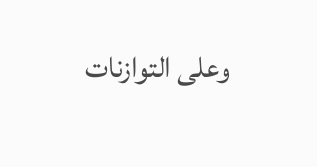وعلى التوازنات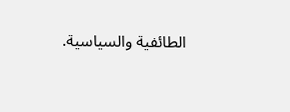الطائفية والسياسية.